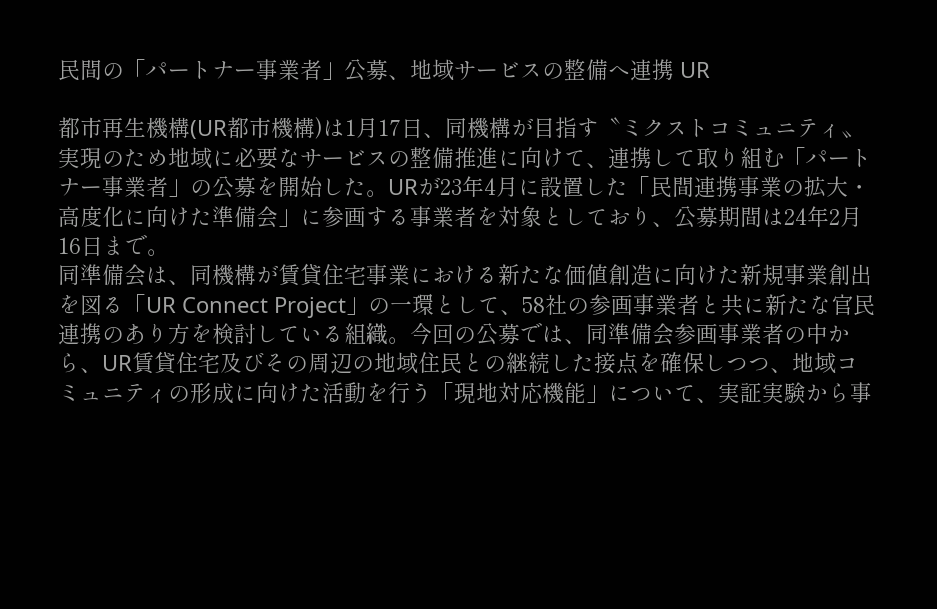民間の「パートナー事業者」公募、地域サービスの整備へ連携 UR

都市再生機構(UR都市機構)は1月17日、同機構が目指す〝ミクストコミュニティ〟実現のため地域に必要なサービスの整備推進に向けて、連携して取り組む「パートナー事業者」の公募を開始した。URが23年4月に設置した「民間連携事業の拡大・高度化に向けた準備会」に参画する事業者を対象としており、公募期間は24年2月16日まで。
同準備会は、同機構が賃貸住宅事業における新たな価値創造に向けた新規事業創出を図る「UR Connect Project」の一環として、58社の参画事業者と共に新たな官民連携のあり方を検討している組織。今回の公募では、同準備会参画事業者の中から、UR賃貸住宅及びその周辺の地域住民との継続した接点を確保しつつ、地域コミュニティの形成に向けた活動を行う「現地対応機能」について、実証実験から事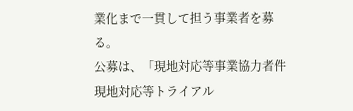業化まで一貫して担う事業者を募る。
公募は、「現地対応等事業協力者件現地対応等トライアル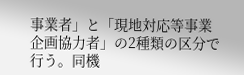事業者」と「現地対応等事業企画協力者」の2種類の区分で行う。同機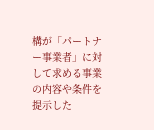構が「パートナー事業者」に対して求める事業の内容や条件を提示した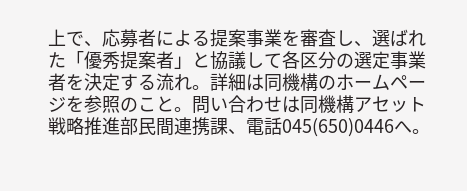上で、応募者による提案事業を審査し、選ばれた「優秀提案者」と協議して各区分の選定事業者を決定する流れ。詳細は同機構のホームページを参照のこと。問い合わせは同機構アセット戦略推進部民間連携課、電話045(650)0446へ。